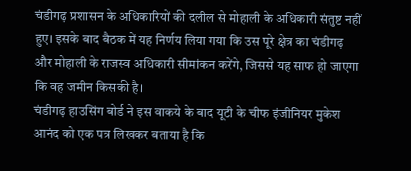चंडीगढ़ प्रशासन के अधिकारियों की दलील से मोहाली के अधिकारी संतुष्ट नहीं हुए। इसके बाद बैठक में यह निर्णय लिया गया कि उस पूरे क्षेत्र का चंडीगढ़ और मोहाली के राजस्व अधिकारी सीमांकन करेंगे, जिससे यह साफ हो जाएगा कि वह जमीन किसकी है।
चंडीगढ़ हाउसिंग बोर्ड ने इस वाकये के बाद यूटी के चीफ इंजीनियर मुकेश आनंद को एक पत्र लिखकर बताया है कि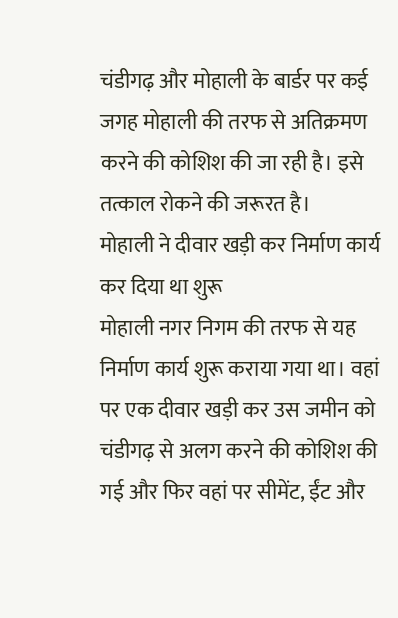चंडीगढ़ और मोहाली के बार्डर पर कई जगह मोहाली की तरफ से अतिक्रमण करने की कोशिश की जा रही है। इसे तत्काल रोकने की जरूरत है।
मोहाली ने दीवार खड़ी कर निर्माण कार्य कर दिया था शुरू
मोहाली नगर निगम की तरफ से यह निर्माण कार्य शुरू कराया गया था। वहां पर एक दीवार खड़ी कर उस जमीन को चंडीगढ़ से अलग करने की कोशिश की गई और फिर वहां पर सीमेंट, ईंट और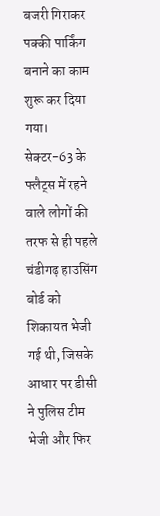बजरी गिराकर पक्की पार्किंग बनाने का काम शुरू कर दिया गया।
सेक्टर-63 के फ्लैट्स में रहने वाले लोगों की तरफ से ही पहले चंडीगढ़ हाउसिंग बोर्ड को शिकायत भेजी गई थी, जिसके आधार पर डीसी ने पुलिस टीम भेजी और फिर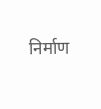निर्माण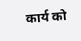कार्य को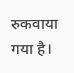रुकवाया गया है।